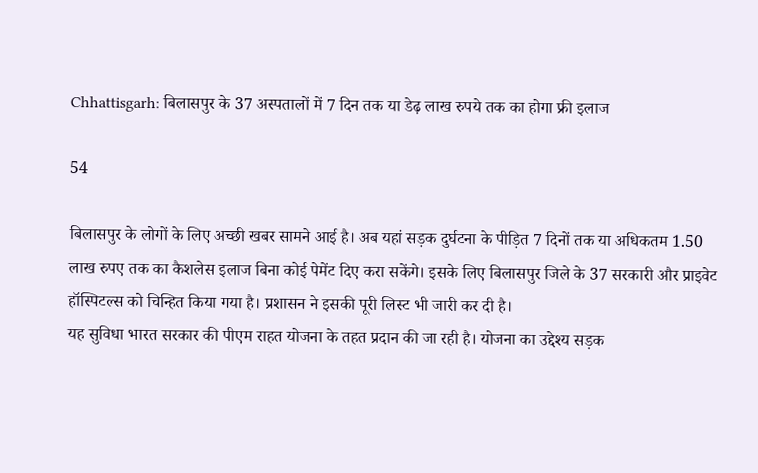Chhattisgarh: बिलासपुर के 37 अस्पतालों में 7 दिन तक या डेढ़ लाख रुपये तक का होगा फ्री इलाज

54

बिलासपुर के लोगों के लिए अच्छी खबर सामने आई है। अब यहां सड़क दुर्घटना के पीड़ित 7 दिनों तक या अधिकतम 1.50 लाख रुपए तक का कैशलेस इलाज बिना कोई पेमेंट दिए करा सकेंगे। इसके लिए बिलासपुर जिले के 37 सरकारी और प्राइवेट हॉस्पिटल्स को चिन्हित किया गया है। प्रशासन ने इसकी पूरी लिस्ट भी जारी कर दी है।
यह सुविधा भारत सरकार की पीएम राहत योजना के तहत प्रदान की जा रही है। योजना का उद्देश्य सड़क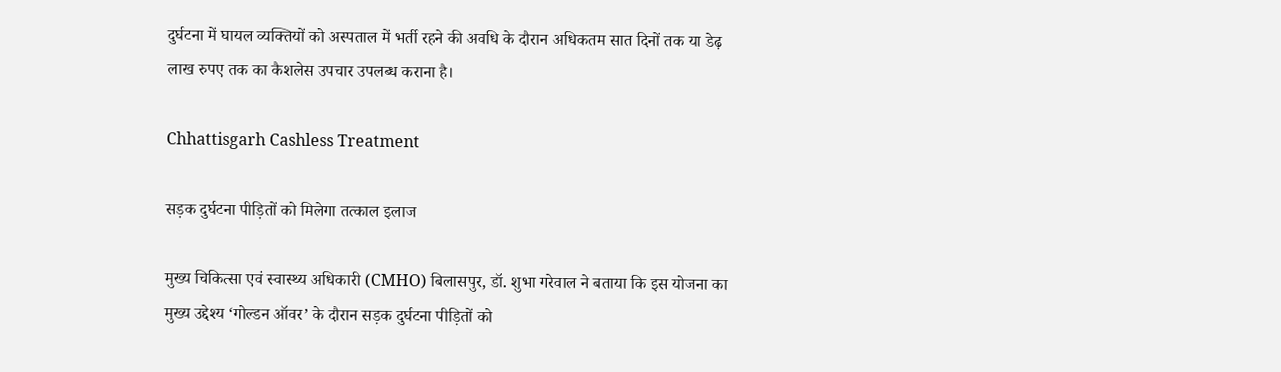दुर्घटना में घायल व्यक्तियों को अस्पताल में भर्ती रहने की अवधि के दौरान अधिकतम सात दिनों तक या डेढ़ लाख रुपए तक का कैशलेस उपचार उपलब्ध कराना है।

Chhattisgarh Cashless Treatment

सड़क दुर्घटना पीड़ितों को मिलेगा तत्काल इलाज

मुख्य चिकित्सा एवं स्वास्थ्य अधिकारी (CMHO) बिलासपुर, डॉ. शुभा गरेवाल ने बताया कि इस योजना का मुख्य उद्देश्य ‘गोल्डन ऑवर’ के दौरान सड़क दुर्घटना पीड़ितों को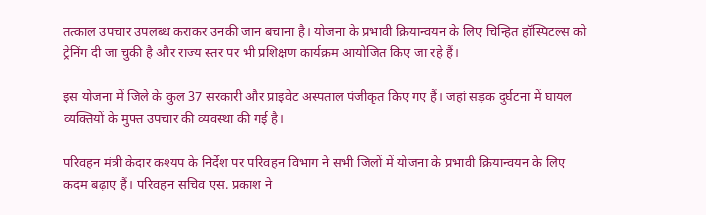तत्काल उपचार उपलब्ध कराकर उनकी जान बचाना है। योजना के प्रभावी क्रियान्वयन के लिए चिन्हित हॉस्पिटल्स को ट्रेनिंग दी जा चुकी है और राज्य स्तर पर भी प्रशिक्षण कार्यक्रम आयोजित किए जा रहे हैं।

इस योजना में जिले के कुल 37 सरकारी और प्राइवेट अस्पताल पंजीकृत किए गए हैं। जहां सड़क दुर्घटना में घायल व्यक्तियों के मुफ्त उपचार की व्यवस्था की गई है।

परिवहन मंत्री केदार कश्यप के निर्देश पर परिवहन विभाग ने सभी जिलों में योजना के प्रभावी क्रियान्वयन के लिए कदम बढ़ाए हैं। परिवहन सचिव एस. प्रकाश ने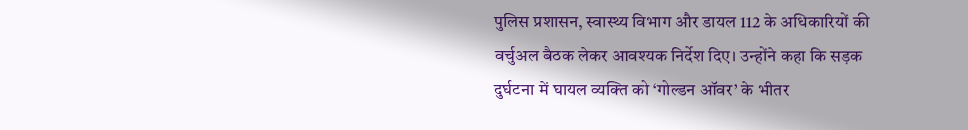पुलिस प्रशासन, स्वास्थ्य विभाग और डायल 112 के अधिकारियों की वर्चुअल बैठक लेकर आवश्यक निर्देश दिए। उन्होंने कहा कि सड़क दुर्घटना में घायल व्यक्ति को ‘गोल्डन ऑवर’ के भीतर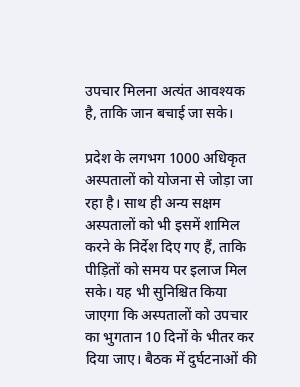उपचार मिलना अत्यंत आवश्यक है, ताकि जान बचाई जा सके।

प्रदेश के लगभग 1000 अधिकृत अस्पतालों को योजना से जोड़ा जा रहा है। साथ ही अन्य सक्षम अस्पतालों को भी इसमें शामिल करने के निर्देश दिए गए हैं, ताकि पीड़ितों को समय पर इलाज मिल सके। यह भी सुनिश्चित किया जाएगा कि अस्पतालों को उपचार का भुगतान 10 दिनों के भीतर कर दिया जाए। बैठक में दुर्घटनाओं की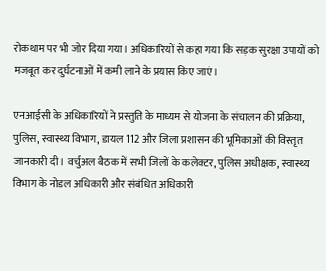रोकथाम पर भी जोर दिया गया। अधिकारियों से कहा गया कि सड़क सुरक्षा उपायों को मजबूत कर दुर्घटनाओं में कमी लाने के प्रयास किए जाएं।

एनआईसी के अधिकारियों ने प्रस्तुति के माध्यम से योजना के संचालन की प्रक्रिया, पुलिस, स्वास्थ्य विभाग, डायल 112 और जिला प्रशासन की भूमिकाओं की विस्तृत जानकारी दी। वर्चुअल बैठक में सभी जिलों के कलेक्टर, पुलिस अधीक्षक, स्वास्थ्य विभाग के नोडल अधिकारी और संबंधित अधिकारी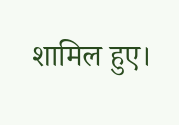शामिल हुए।